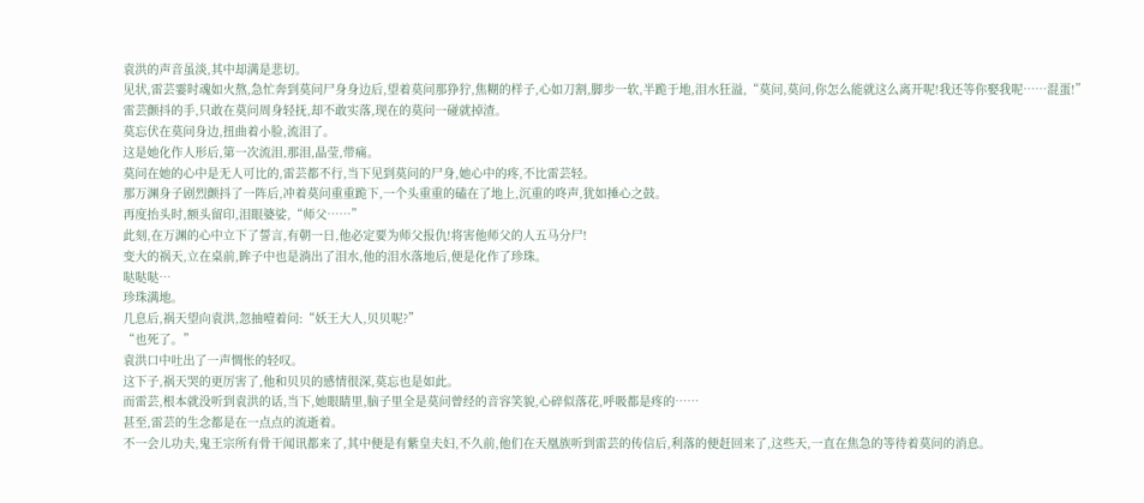袁洪的声音虽淡,其中却满是悲切。
见状,雷芸霎时魂如火熬,急忙奔到莫问尸身身边后,望着莫问那狰狞,焦糊的样子,心如刀割,脚步一软,半跪于地,泪水狂溢,“莫问,莫问,你怎么能就这么离开呢!我还等你娶我呢……混蛋!”
雷芸颤抖的手,只敢在莫问周身轻抚,却不敢实落,现在的莫问一碰就掉渣。
莫忘伏在莫问身边,扭曲着小脸,流泪了。
这是她化作人形后,第一次流泪,那泪,晶莹,带痛。
莫问在她的心中是无人可比的,雷芸都不行,当下见到莫问的尸身,她心中的疼,不比雷芸轻。
那万渊身子剧烈颤抖了一阵后,冲着莫问重重跪下,一个头重重的磕在了地上,沉重的咚声,犹如捶心之鼓。
再度抬头时,额头留印,泪眼婆娑,“师父……”
此刻,在万渊的心中立下了誓言,有朝一日,他必定要为师父报仇!将害他师父的人五马分尸!
变大的祸天,立在桌前,眸子中也是淌出了泪水,他的泪水落地后,便是化作了珍珠。
哒哒哒…
珍珠满地。
几息后,祸天望向袁洪,忽抽噎着问:“妖王大人,贝贝呢?”
“也死了。”
袁洪口中吐出了一声惆怅的轻叹。
这下子,祸天哭的更厉害了,他和贝贝的感情很深,莫忘也是如此。
而雷芸,根本就没听到袁洪的话,当下,她眼睛里,脑子里全是莫问曾经的音容笑貌,心碎似落花,呼吸都是疼的……
甚至,雷芸的生念都是在一点点的流逝着。
不一会儿功夫,鬼王宗所有骨干闻讯都来了,其中便是有紫皇夫妇,不久前,他们在天凰族听到雷芸的传信后,利落的便赶回来了,这些天,一直在焦急的等待着莫问的消息。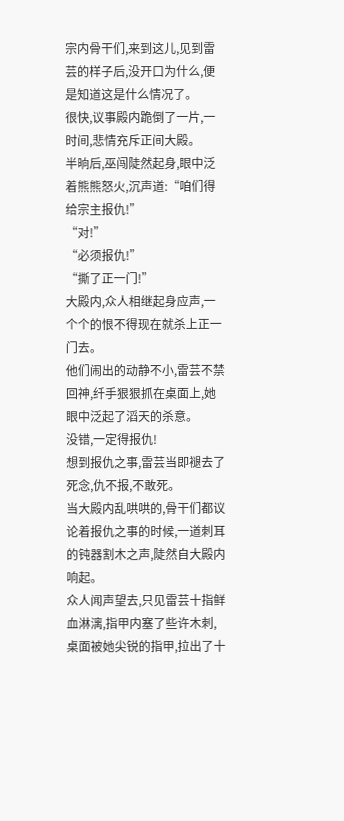宗内骨干们,来到这儿,见到雷芸的样子后,没开口为什么,便是知道这是什么情况了。
很快,议事殿内跪倒了一片,一时间,悲情充斥正间大殿。
半晌后,巫闯陡然起身,眼中泛着熊熊怒火,沉声道:“咱们得给宗主报仇!”
“对!”
“必须报仇!”
“撕了正一门!”
大殿内,众人相继起身应声,一个个的恨不得现在就杀上正一门去。
他们闹出的动静不小,雷芸不禁回神,纤手狠狠抓在桌面上,她眼中泛起了滔天的杀意。
没错,一定得报仇!
想到报仇之事,雷芸当即褪去了死念,仇不报,不敢死。
当大殿内乱哄哄的,骨干们都议论着报仇之事的时候,一道刺耳的钝器割木之声,陡然自大殿内响起。
众人闻声望去,只见雷芸十指鲜血淋漓,指甲内塞了些许木刺,桌面被她尖锐的指甲,拉出了十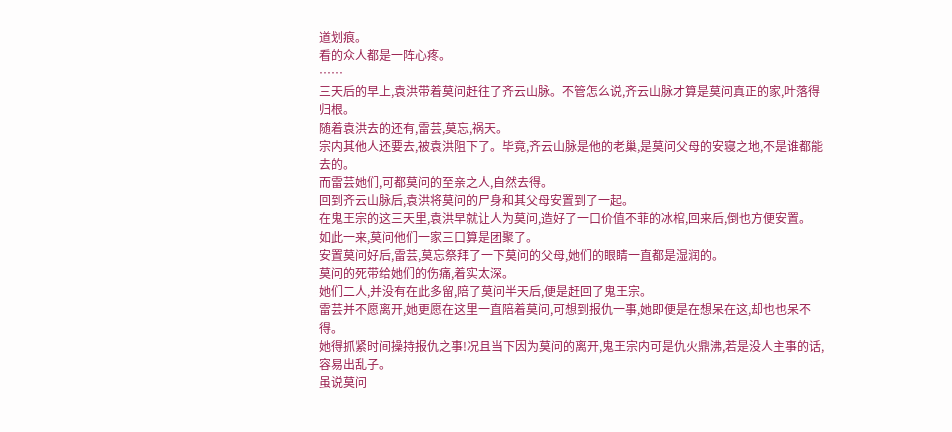道划痕。
看的众人都是一阵心疼。
……
三天后的早上,袁洪带着莫问赶往了齐云山脉。不管怎么说,齐云山脉才算是莫问真正的家,叶落得归根。
随着袁洪去的还有,雷芸,莫忘,祸天。
宗内其他人还要去,被袁洪阻下了。毕竟,齐云山脉是他的老巢,是莫问父母的安寝之地,不是谁都能去的。
而雷芸她们,可都莫问的至亲之人,自然去得。
回到齐云山脉后,袁洪将莫问的尸身和其父母安置到了一起。
在鬼王宗的这三天里,袁洪早就让人为莫问,造好了一口价值不菲的冰棺,回来后,倒也方便安置。
如此一来,莫问他们一家三口算是团聚了。
安置莫问好后,雷芸,莫忘祭拜了一下莫问的父母,她们的眼睛一直都是湿润的。
莫问的死带给她们的伤痛,着实太深。
她们二人,并没有在此多留,陪了莫问半天后,便是赶回了鬼王宗。
雷芸并不愿离开,她更愿在这里一直陪着莫问,可想到报仇一事,她即便是在想呆在这,却也也呆不得。
她得抓紧时间操持报仇之事!况且当下因为莫问的离开,鬼王宗内可是仇火鼎沸,若是没人主事的话,容易出乱子。
虽说莫问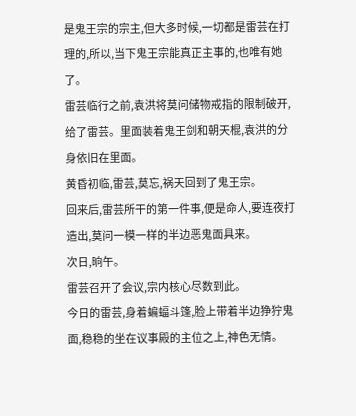是鬼王宗的宗主,但大多时候,一切都是雷芸在打理的,所以,当下鬼王宗能真正主事的,也唯有她了。
雷芸临行之前,袁洪将莫问储物戒指的限制破开,给了雷芸。里面装着鬼王剑和朝天棍,袁洪的分身依旧在里面。
黄昏初临,雷芸,莫忘,祸天回到了鬼王宗。
回来后,雷芸所干的第一件事,便是命人,要连夜打造出,莫问一模一样的半边恶鬼面具来。
次日,晌午。
雷芸召开了会议,宗内核心尽数到此。
今日的雷芸,身着蝙蝠斗篷,脸上带着半边狰狞鬼面,稳稳的坐在议事殿的主位之上,神色无情。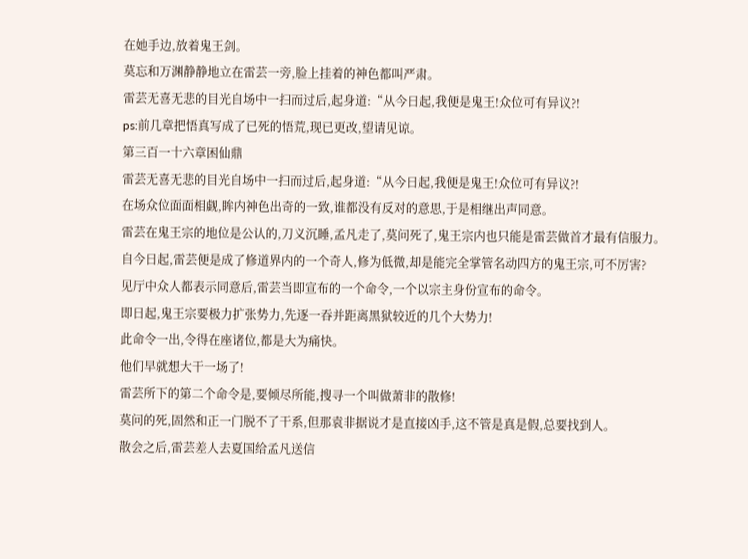在她手边,放着鬼王剑。
莫忘和万渊静静地立在雷芸一旁,脸上挂着的神色都叫严肃。
雷芸无喜无悲的目光自场中一扫而过后,起身道:“从今日起,我便是鬼王!众位可有异议?!
ps:前几章把悟真写成了已死的悟荒,现已更改,望请见谅。
第三百一十六章困仙鼎
雷芸无喜无悲的目光自场中一扫而过后,起身道:“从今日起,我便是鬼王!众位可有异议?!
在场众位面面相觑,眸内神色出奇的一致,谁都没有反对的意思,于是相继出声同意。
雷芸在鬼王宗的地位是公认的,刀义沉睡,孟凡走了,莫问死了,鬼王宗内也只能是雷芸做首才最有信服力。
自今日起,雷芸便是成了修道界内的一个奇人,修为低微,却是能完全掌管名动四方的鬼王宗,可不厉害?
见厅中众人都表示同意后,雷芸当即宣布的一个命令,一个以宗主身份宣布的命令。
即日起,鬼王宗要极力扩张势力,先逐一吞并距离黑狱较近的几个大势力!
此命令一出,令得在座诸位,都是大为痛快。
他们早就想大干一场了!
雷芸所下的第二个命令是,要倾尽所能,搜寻一个叫做萧非的散修!
莫问的死,固然和正一门脱不了干系,但那袁非据说才是直接凶手,这不管是真是假,总要找到人。
散会之后,雷芸差人去夏国给孟凡送信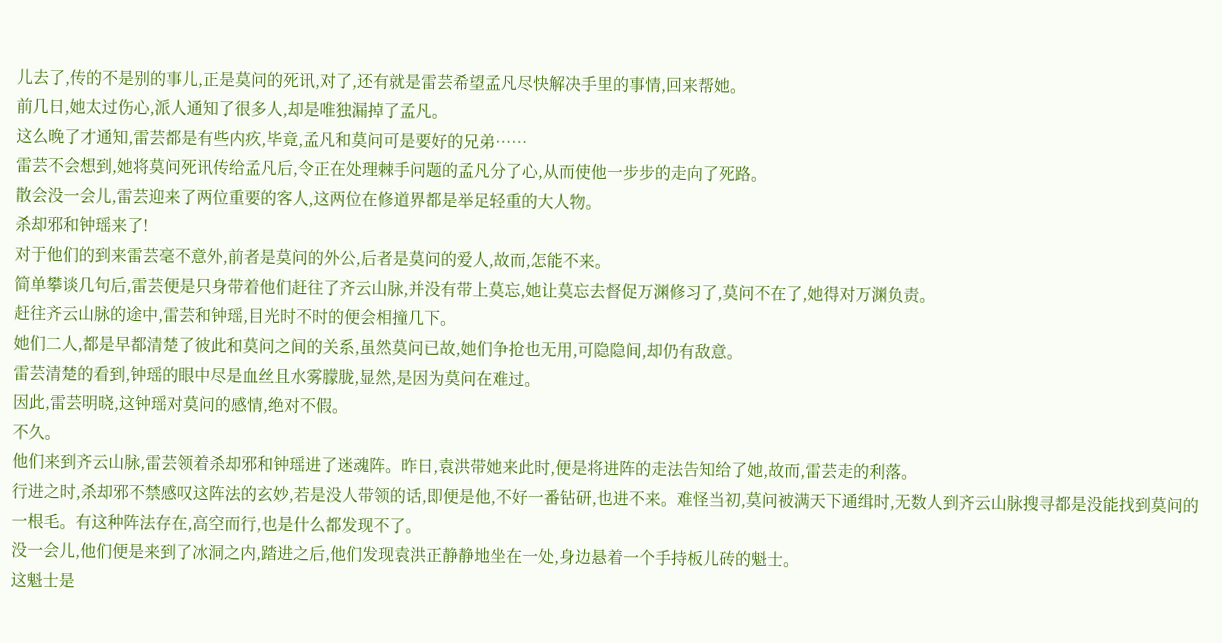儿去了,传的不是别的事儿,正是莫问的死讯,对了,还有就是雷芸希望孟凡尽快解决手里的事情,回来帮她。
前几日,她太过伤心,派人通知了很多人,却是唯独漏掉了孟凡。
这么晚了才通知,雷芸都是有些内疚,毕竟,孟凡和莫问可是要好的兄弟……
雷芸不会想到,她将莫问死讯传给孟凡后,令正在处理棘手问题的孟凡分了心,从而使他一步步的走向了死路。
散会没一会儿,雷芸迎来了两位重要的客人,这两位在修道界都是举足轻重的大人物。
杀却邪和钟瑶来了!
对于他们的到来雷芸毫不意外,前者是莫问的外公,后者是莫问的爱人,故而,怎能不来。
简单攀谈几句后,雷芸便是只身带着他们赶往了齐云山脉,并没有带上莫忘,她让莫忘去督促万渊修习了,莫问不在了,她得对万渊负责。
赶往齐云山脉的途中,雷芸和钟瑶,目光时不时的便会相撞几下。
她们二人,都是早都清楚了彼此和莫问之间的关系,虽然莫问已故,她们争抢也无用,可隐隐间,却仍有敌意。
雷芸清楚的看到,钟瑶的眼中尽是血丝且水雾朦胧,显然,是因为莫问在难过。
因此,雷芸明晓,这钟瑶对莫问的感情,绝对不假。
不久。
他们来到齐云山脉,雷芸领着杀却邪和钟瑶进了迷魂阵。昨日,袁洪带她来此时,便是将进阵的走法告知给了她,故而,雷芸走的利落。
行进之时,杀却邪不禁感叹这阵法的玄妙,若是没人带领的话,即便是他,不好一番钻研,也进不来。难怪当初,莫问被满天下通缉时,无数人到齐云山脉搜寻都是没能找到莫问的一根毛。有这种阵法存在,高空而行,也是什么都发现不了。
没一会儿,他们便是来到了冰洞之内,踏进之后,他们发现袁洪正静静地坐在一处,身边悬着一个手持板儿砖的魁士。
这魁士是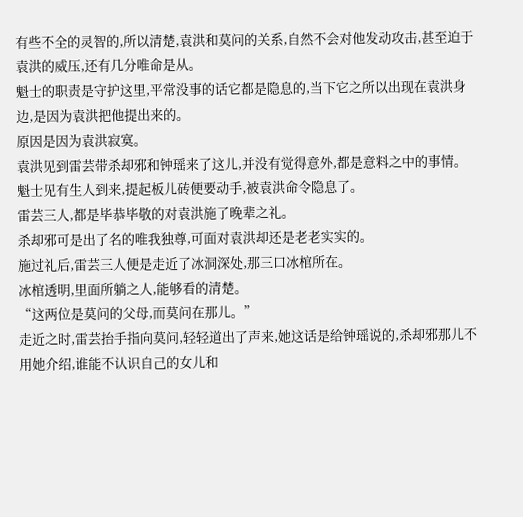有些不全的灵智的,所以清楚,袁洪和莫问的关系,自然不会对他发动攻击,甚至迫于袁洪的威压,还有几分唯命是从。
魁士的职责是守护这里,平常没事的话它都是隐息的,当下它之所以出现在袁洪身边,是因为袁洪把他提出来的。
原因是因为袁洪寂寞。
袁洪见到雷芸带杀却邪和钟瑶来了这儿,并没有觉得意外,都是意料之中的事情。
魁士见有生人到来,提起板儿砖便要动手,被袁洪命令隐息了。
雷芸三人,都是毕恭毕敬的对袁洪施了晚辈之礼。
杀却邪可是出了名的唯我独尊,可面对袁洪却还是老老实实的。
施过礼后,雷芸三人便是走近了冰洞深处,那三口冰棺所在。
冰棺透明,里面所躺之人,能够看的清楚。
“这两位是莫问的父母,而莫问在那儿。”
走近之时,雷芸抬手指向莫问,轻轻道出了声来,她这话是给钟瑶说的,杀却邪那儿不用她介绍,谁能不认识自己的女儿和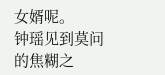女婿呢。
钟瑶见到莫问的焦糊之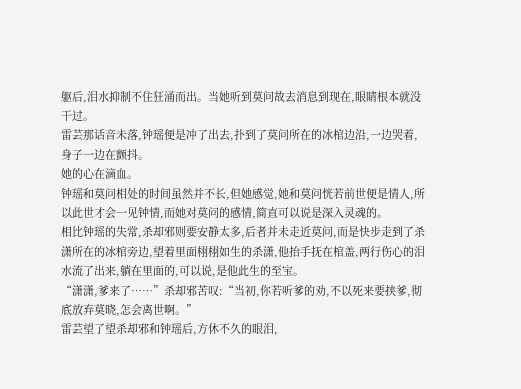躯后,泪水抑制不住狂涌而出。当她听到莫问故去消息到现在,眼睛根本就没干过。
雷芸那话音未落,钟瑶便是冲了出去,扑到了莫问所在的冰棺边沿,一边哭着,身子一边在颤抖。
她的心在滴血。
钟瑶和莫问相处的时间虽然并不长,但她感觉,她和莫问恍若前世便是情人,所以此世才会一见钟情,而她对莫问的感情,简直可以说是深入灵魂的。
相比钟瑶的失常,杀却邪则要安静太多,后者并未走近莫问,而是快步走到了杀潇所在的冰棺旁边,望着里面栩栩如生的杀潇,他抬手抚在棺盖,两行伤心的泪水流了出来,躺在里面的,可以说,是他此生的至宝。
“潇潇,爹来了……”杀却邪苦叹:“当初,你若听爹的劝,不以死来要挟爹,彻底放弃莫晓,怎会离世啊。”
雷芸望了望杀却邪和钟瑶后,方休不久的眼泪,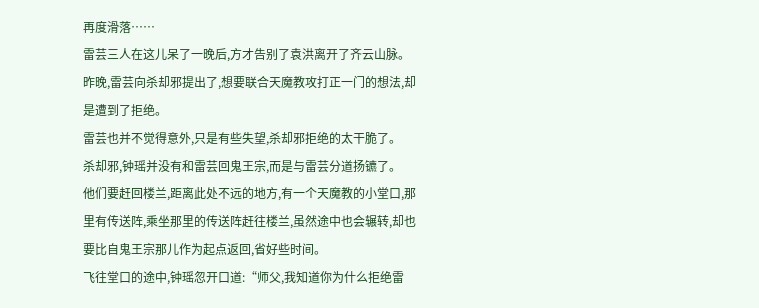再度滑落……
雷芸三人在这儿呆了一晚后,方才告别了袁洪离开了齐云山脉。
昨晚,雷芸向杀却邪提出了,想要联合天魔教攻打正一门的想法,却是遭到了拒绝。
雷芸也并不觉得意外,只是有些失望,杀却邪拒绝的太干脆了。
杀却邪,钟瑶并没有和雷芸回鬼王宗,而是与雷芸分道扬镳了。
他们要赶回楼兰,距离此处不远的地方,有一个天魔教的小堂口,那里有传送阵,乘坐那里的传送阵赶往楼兰,虽然途中也会辗转,却也要比自鬼王宗那儿作为起点返回,省好些时间。
飞往堂口的途中,钟瑶忽开口道:“师父,我知道你为什么拒绝雷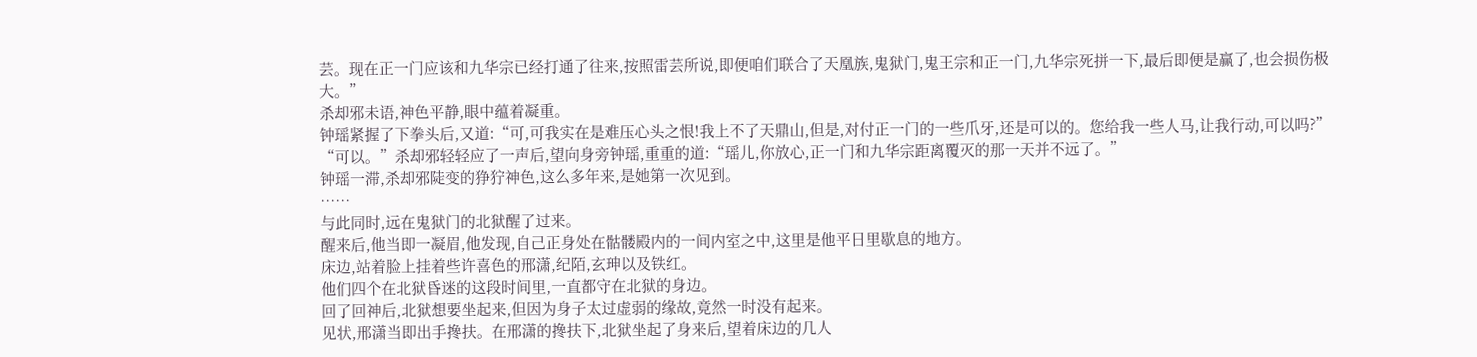芸。现在正一门应该和九华宗已经打通了往来,按照雷芸所说,即便咱们联合了天凰族,鬼狱门,鬼王宗和正一门,九华宗死拼一下,最后即便是赢了,也会损伤极大。”
杀却邪未语,神色平静,眼中蕴着凝重。
钟瑶紧握了下拳头后,又道:“可,可我实在是难压心头之恨!我上不了天鼎山,但是,对付正一门的一些爪牙,还是可以的。您给我一些人马,让我行动,可以吗?”
“可以。”杀却邪轻轻应了一声后,望向身旁钟瑶,重重的道:“瑶儿,你放心,正一门和九华宗距离覆灭的那一天并不远了。”
钟瑶一滞,杀却邪陡变的狰狞神色,这么多年来,是她第一次见到。
……
与此同时,远在鬼狱门的北狱醒了过来。
醒来后,他当即一凝眉,他发现,自己正身处在骷髅殿内的一间内室之中,这里是他平日里歇息的地方。
床边,站着脸上挂着些许喜色的邢潇,纪陌,玄珅以及铁红。
他们四个在北狱昏迷的这段时间里,一直都守在北狱的身边。
回了回神后,北狱想要坐起来,但因为身子太过虚弱的缘故,竟然一时没有起来。
见状,邢潇当即出手搀扶。在邢潇的搀扶下,北狱坐起了身来后,望着床边的几人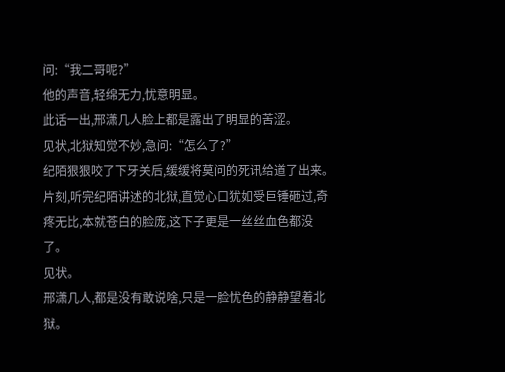问:“我二哥呢?”
他的声音,轻绵无力,忧意明显。
此话一出,邢潇几人脸上都是露出了明显的苦涩。
见状,北狱知觉不妙,急问:“怎么了?”
纪陌狠狠咬了下牙关后,缓缓将莫问的死讯给道了出来。
片刻,听完纪陌讲述的北狱,直觉心口犹如受巨锤砸过,奇疼无比,本就苍白的脸庞,这下子更是一丝丝血色都没了。
见状。
邢潇几人,都是没有敢说啥,只是一脸忧色的静静望着北狱。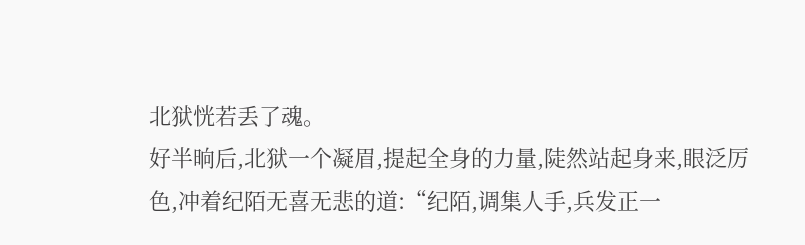北狱恍若丢了魂。
好半晌后,北狱一个凝眉,提起全身的力量,陡然站起身来,眼泛厉色,冲着纪陌无喜无悲的道:“纪陌,调集人手,兵发正一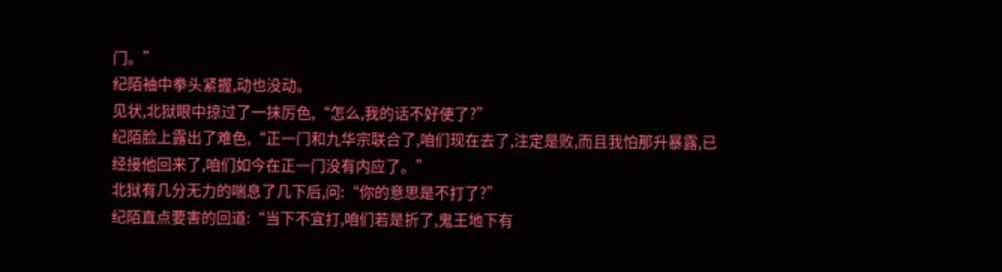门。”
纪陌袖中拳头紧握,动也没动。
见状,北狱眼中掠过了一抹厉色,“怎么,我的话不好使了?”
纪陌脸上露出了难色,“正一门和九华宗联合了,咱们现在去了,注定是败,而且我怕那升暴露,已经接他回来了,咱们如今在正一门没有内应了。”
北狱有几分无力的喘息了几下后,问:“你的意思是不打了?”
纪陌直点要害的回道:“当下不宜打,咱们若是折了,鬼王地下有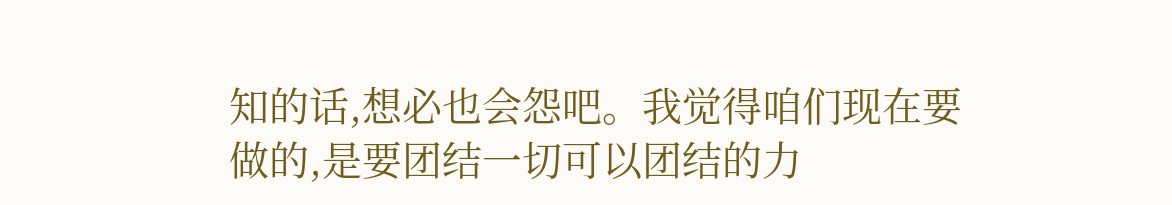知的话,想必也会怨吧。我觉得咱们现在要做的,是要团结一切可以团结的力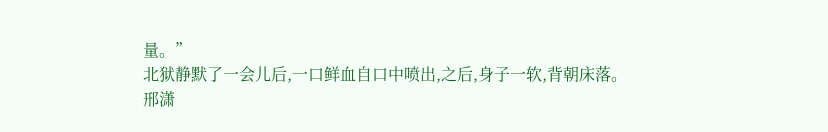量。”
北狱静默了一会儿后,一口鲜血自口中喷出,之后,身子一软,背朝床落。
邢潇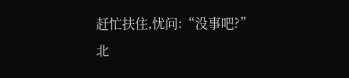赶忙扶住,忧问:“没事吧?”
北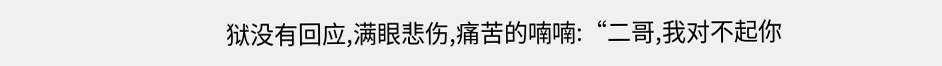狱没有回应,满眼悲伤,痛苦的喃喃:“二哥,我对不起你